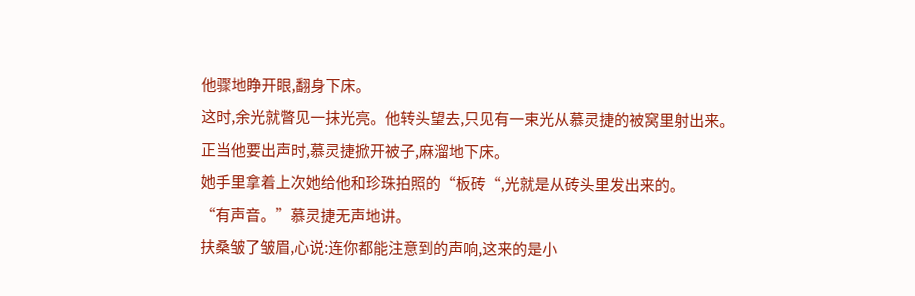他骤地睁开眼,翻身下床。
这时,余光就瞥见一抹光亮。他转头望去,只见有一束光从慕灵捷的被窝里射出来。
正当他要出声时,慕灵捷掀开被子,麻溜地下床。
她手里拿着上次她给他和珍珠拍照的“板砖“,光就是从砖头里发出来的。
“有声音。”慕灵捷无声地讲。
扶桑皱了皱眉,心说:连你都能注意到的声响,这来的是小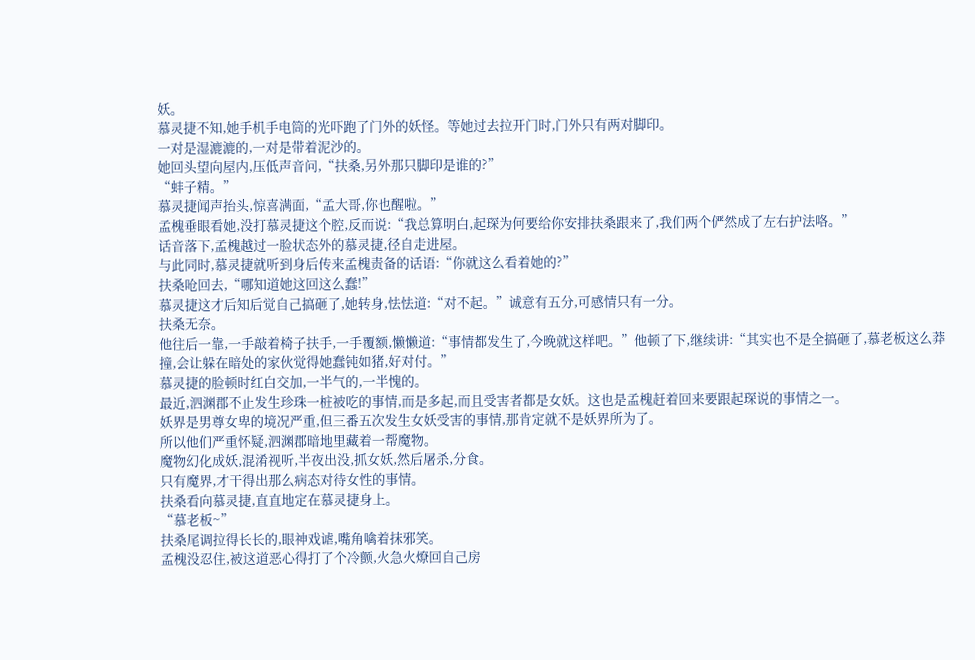妖。
慕灵捷不知,她手机手电筒的光吓跑了门外的妖怪。等她过去拉开门时,门外只有两对脚印。
一对是湿漉漉的,一对是带着泥沙的。
她回头望向屋内,压低声音问,“扶桑,另外那只脚印是谁的?”
“蚌子精。”
慕灵捷闻声抬头,惊喜满面,“孟大哥,你也醒啦。”
孟槐垂眼看她,没打慕灵捷这个腔,反而说:“我总算明白,起琛为何要给你安排扶桑跟来了,我们两个俨然成了左右护法咯。”
话音落下,孟槐越过一脸状态外的慕灵捷,径自走进屋。
与此同时,慕灵捷就听到身后传来孟槐责备的话语:“你就这么看着她的?”
扶桑呛回去,“哪知道她这回这么蠢!”
慕灵捷这才后知后觉自己搞砸了,她转身,怯怯道:“对不起。”诚意有五分,可感情只有一分。
扶桑无奈。
他往后一靠,一手敲着椅子扶手,一手覆额,懒懒道:“事情都发生了,今晚就这样吧。”他顿了下,继续讲:“其实也不是全搞砸了,慕老板这么莽撞,会让躲在暗处的家伙觉得她蠢钝如猪,好对付。”
慕灵捷的脸顿时红白交加,一半气的,一半愧的。
最近,泗渊郡不止发生珍珠一桩被吃的事情,而是多起,而且受害者都是女妖。这也是孟槐赶着回来要跟起琛说的事情之一。
妖界是男尊女卑的境况严重,但三番五次发生女妖受害的事情,那肯定就不是妖界所为了。
所以他们严重怀疑,泗渊郡暗地里藏着一帮魔物。
魔物幻化成妖,混淆视听,半夜出没,抓女妖,然后屠杀,分食。
只有魔界,才干得出那么病态对待女性的事情。
扶桑看向慕灵捷,直直地定在慕灵捷身上。
“慕老板~”
扶桑尾调拉得长长的,眼神戏谑,嘴角噙着抹邪笑。
孟槐没忍住,被这道恶心得打了个冷颤,火急火燎回自己房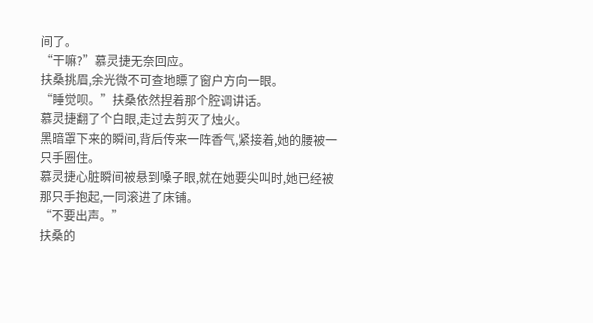间了。
“干嘛?”慕灵捷无奈回应。
扶桑挑眉,余光微不可查地瞟了窗户方向一眼。
“睡觉呗。”扶桑依然捏着那个腔调讲话。
慕灵捷翻了个白眼,走过去剪灭了烛火。
黑暗罩下来的瞬间,背后传来一阵香气,紧接着,她的腰被一只手圈住。
慕灵捷心脏瞬间被悬到嗓子眼,就在她要尖叫时,她已经被那只手抱起,一同滚进了床铺。
“不要出声。”
扶桑的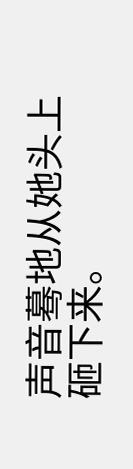声音蓦地从她头上砸下来。